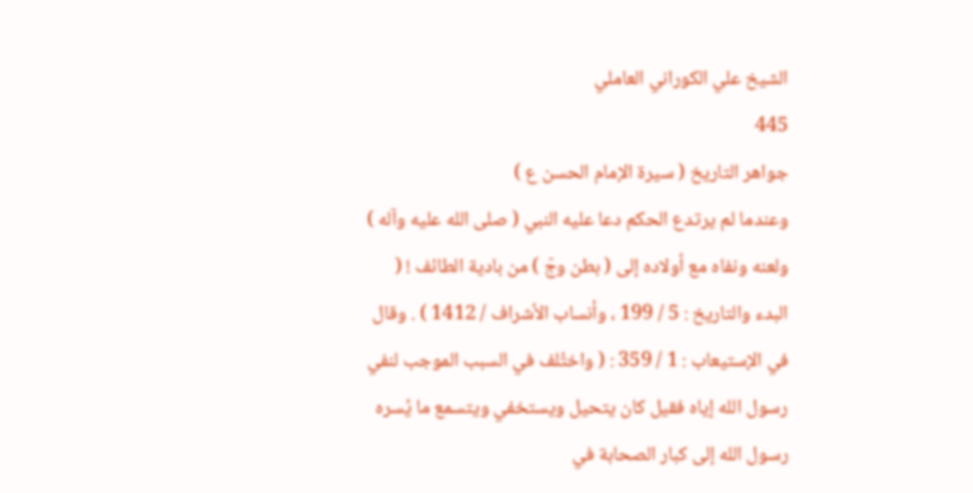الشيخ علي الكوراني العاملي
445
جواهر التاريخ ( سيرة الإمام الحسن ع )
وعندما لم يرتدع الحكم دعا عليه النبي ( صلى الله عليه وآله ) ولعنه ونفاه مع أولاده إلى ( بطن وجّ ) من بادية الطائف ! ( البدء والتاريخ : 5 / 199 ، وأنساب الأشراف / 1412 ) . وقال في الإستيعاب : 1 / 359 : ( واختُلف في السبب الموجب لنفي رسول الله إياه فقيل كان يتحيل ويستخفي ويتسمع ما يُسره رسول الله إلى كبار الصحابة في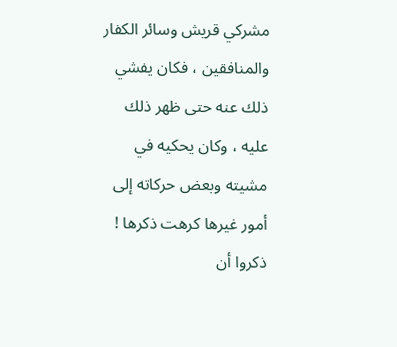مشركي قريش وسائر الكفار والمنافقين ، فكان يفشي ذلك عنه حتى ظهر ذلك عليه ، وكان يحكيه في مشيته وبعض حركاته إلى أمور غيرها كرهت ذكرها ! ذكروا أن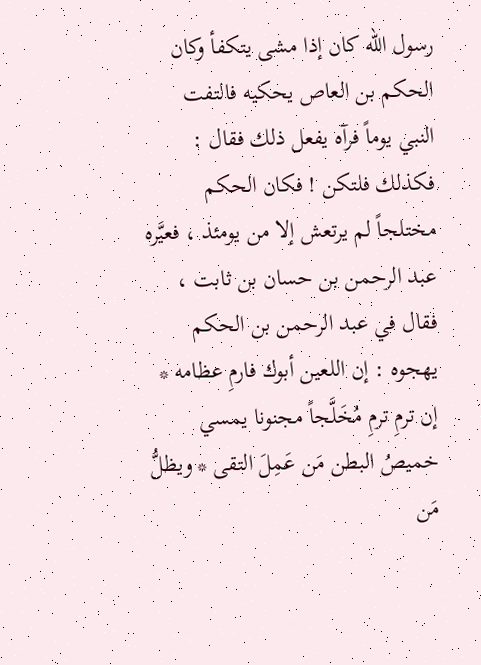رسول الله كان إذا مشى يتكفأ وكان الحكم بن العاص يحكيه فالتفت النبي يوماً فرآه يفعل ذلك فقال : فكذلك فلتكن ! فكان الحكم مختلجاً لم يرتعش إلا من يومئذ ، فعيَّره عبد الرحمن بن حسان بن ثابت ، فقال في عبد الرحمن بن الحكم يهجوه : إن اللعين أبوك فارمِ عظامه * إن ترمِ ترمِ مُخَلَّجاً مجنونا يمسي خميصُ البطن مَن عَمِلَ التقى * ويظلُّ مَن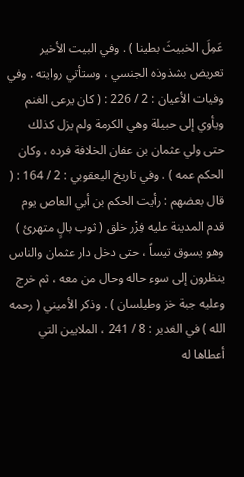عَمِلَ الخبيثَ بطينا ) . وفي البيت الأخير تعريض بشذوذه الجنسي ، وستأتي روايته . وفي وفيات الأعيان : 2 / 226 : ( كان يرعى الغنم ويأوي إلى حبيلة وهي الكرمة ولم يزل كذلك حتى ولي عثمان بن عفان الخلافة فرده ، وكان الحكم عمه ) . وفي تاريخ اليعقوبي : 2 / 164 : ( قال بعضهم : رأيت الحكم بن أبي العاص يوم قدم المدينة عليه فِزْر خلق ( ثوب بالٍ متهرئ ) وهو يسوق تيساً ، حتى دخل دار عثمان والناس ينظرون إلى سوء حاله وحال من معه ، ثم خرج وعليه جبة خز وطيلسان ) . وذكر الأميني ( رحمه الله ) في الغدير : 8 / 241 ، الملايين التي أعطاها له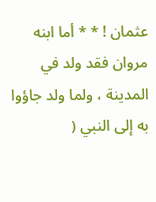عثمان ! * * أما ابنه مروان فقد ولد في المدينة ، ولما ولد جاؤوا به إلى النبي (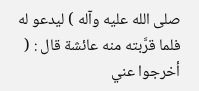صلى الله عليه وآله ) ليدعو له فلما قرَّبته منه عائشة قال : ( أخرجوا عني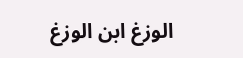الوزغ ابن الوزغ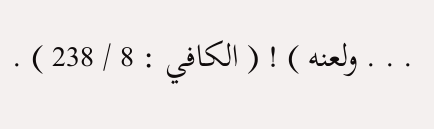. . . ولعنه ) ! ( الكافي : 8 / 238 ) .